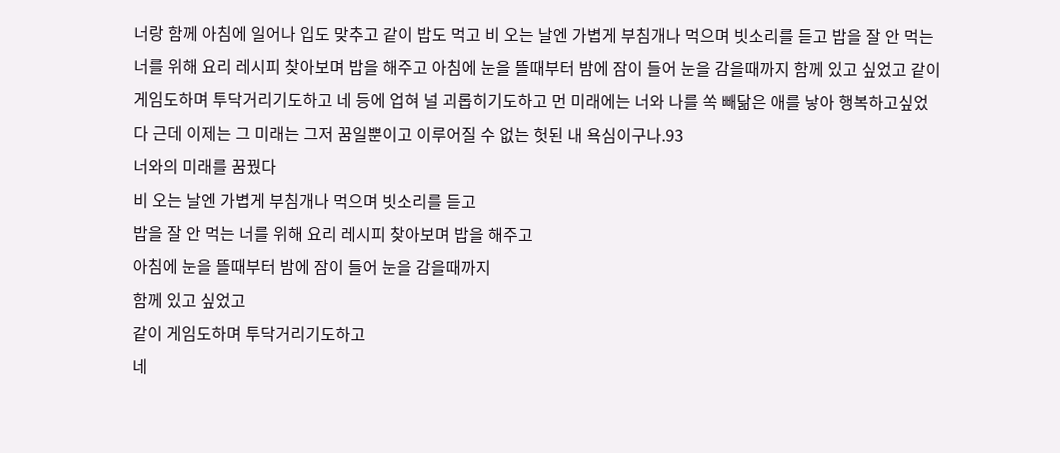너랑 함께 아침에 일어나 입도 맞추고 같이 밥도 먹고 비 오는 날엔 가볍게 부침개나 먹으며 빗소리를 듣고 밥을 잘 안 먹는 너를 위해 요리 레시피 찾아보며 밥을 해주고 아침에 눈을 뜰때부터 밤에 잠이 들어 눈을 감을때까지 함께 있고 싶었고 같이 게임도하며 투닥거리기도하고 네 등에 업혀 널 괴롭히기도하고 먼 미래에는 너와 나를 쏙 빼닮은 애를 낳아 행복하고싶었다 근데 이제는 그 미래는 그저 꿈일뿐이고 이루어질 수 없는 헛된 내 욕심이구나.93
너와의 미래를 꿈꿨다
비 오는 날엔 가볍게 부침개나 먹으며 빗소리를 듣고
밥을 잘 안 먹는 너를 위해 요리 레시피 찾아보며 밥을 해주고
아침에 눈을 뜰때부터 밤에 잠이 들어 눈을 감을때까지
함께 있고 싶었고
같이 게임도하며 투닥거리기도하고
네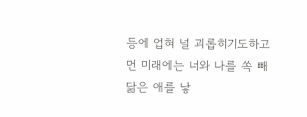등에 업혀 널 괴롭히기도하고
먼 미래에는 너와 나를 쏙 빼닮은 애를 낳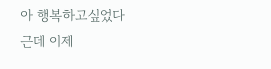아 행복하고싶었다
근데 이제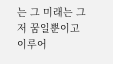는 그 미래는 그저 꿈일뿐이고 이루어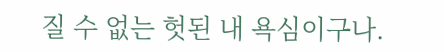질 수 없는 헛된 내 욕심이구나.